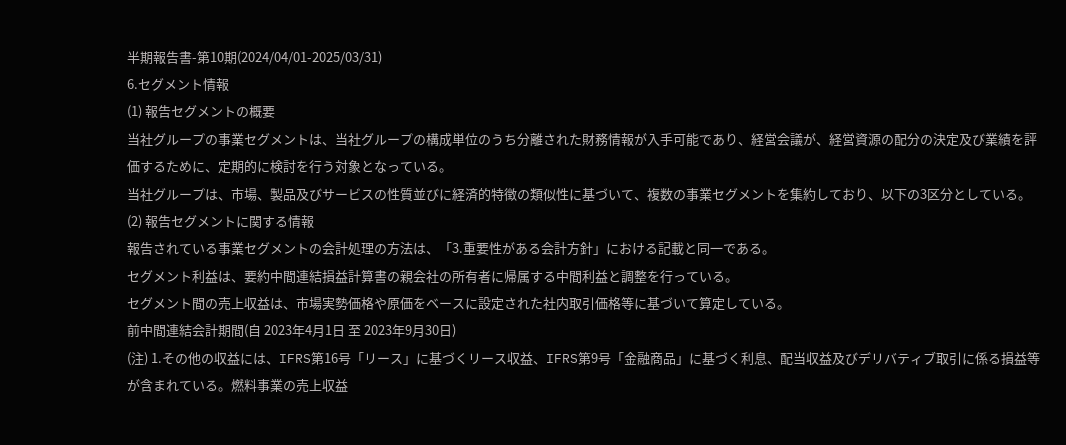半期報告書-第10期(2024/04/01-2025/03/31)
6.セグメント情報
(1) 報告セグメントの概要
当社グループの事業セグメントは、当社グループの構成単位のうち分離された財務情報が入手可能であり、経営会議が、経営資源の配分の決定及び業績を評価するために、定期的に検討を行う対象となっている。
当社グループは、市場、製品及びサービスの性質並びに経済的特徴の類似性に基づいて、複数の事業セグメントを集約しており、以下の3区分としている。
(2) 報告セグメントに関する情報
報告されている事業セグメントの会計処理の方法は、「3.重要性がある会計方針」における記載と同一である。
セグメント利益は、要約中間連結損益計算書の親会社の所有者に帰属する中間利益と調整を行っている。
セグメント間の売上収益は、市場実勢価格や原価をベースに設定された社内取引価格等に基づいて算定している。
前中間連結会計期間(自 2023年4月1日 至 2023年9月30日)
(注) 1.その他の収益には、IFRS第16号「リース」に基づくリース収益、IFRS第9号「金融商品」に基づく利息、配当収益及びデリバティブ取引に係る損益等が含まれている。燃料事業の売上収益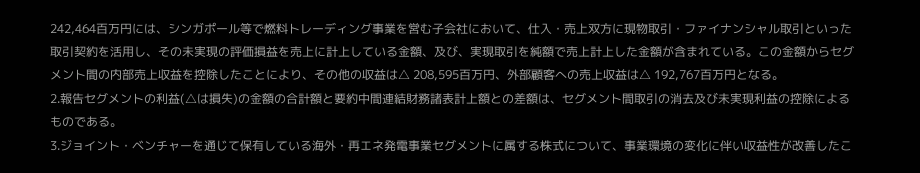242,464百万円には、シンガポール等で燃料トレーディング事業を営む子会社において、仕入・売上双方に現物取引・ファイナンシャル取引といった取引契約を活用し、その未実現の評価損益を売上に計上している金額、及び、実現取引を純額で売上計上した金額が含まれている。この金額からセグメント間の内部売上収益を控除したことにより、その他の収益は△ 208,595百万円、外部顧客への売上収益は△ 192,767百万円となる。
2.報告セグメントの利益(△は損失)の金額の合計額と要約中間連結財務諸表計上額との差額は、セグメント間取引の消去及び未実現利益の控除によるものである。
3.ジョイント・ベンチャーを通じて保有している海外・再エネ発電事業セグメントに属する株式について、事業環境の変化に伴い収益性が改善したこ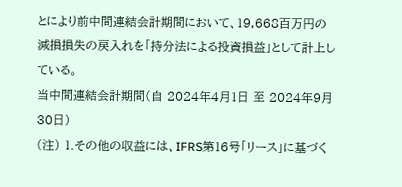とにより前中間連結会計期間において、19,668百万円の減損損失の戻入れを「持分法による投資損益」として計上している。
当中間連結会計期間(自 2024年4月1日 至 2024年9月30日)
(注) 1.その他の収益には、IFRS第16号「リース」に基づく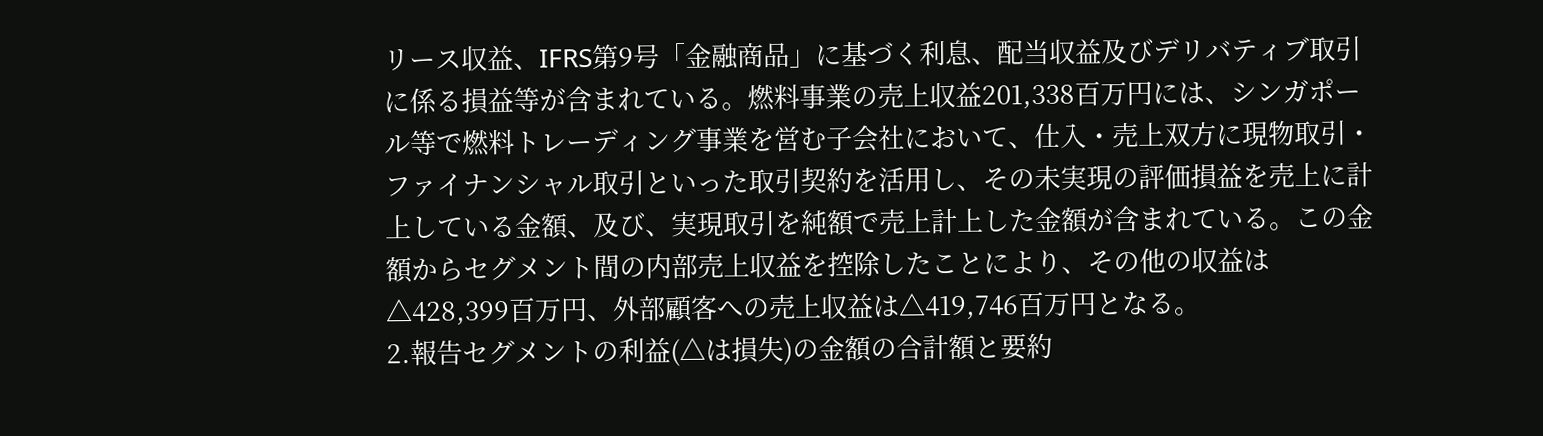リース収益、IFRS第9号「金融商品」に基づく利息、配当収益及びデリバティブ取引に係る損益等が含まれている。燃料事業の売上収益201,338百万円には、シンガポール等で燃料トレーディング事業を営む子会社において、仕入・売上双方に現物取引・ファイナンシャル取引といった取引契約を活用し、その未実現の評価損益を売上に計上している金額、及び、実現取引を純額で売上計上した金額が含まれている。この金額からセグメント間の内部売上収益を控除したことにより、その他の収益は△428,399百万円、外部顧客への売上収益は△419,746百万円となる。
2.報告セグメントの利益(△は損失)の金額の合計額と要約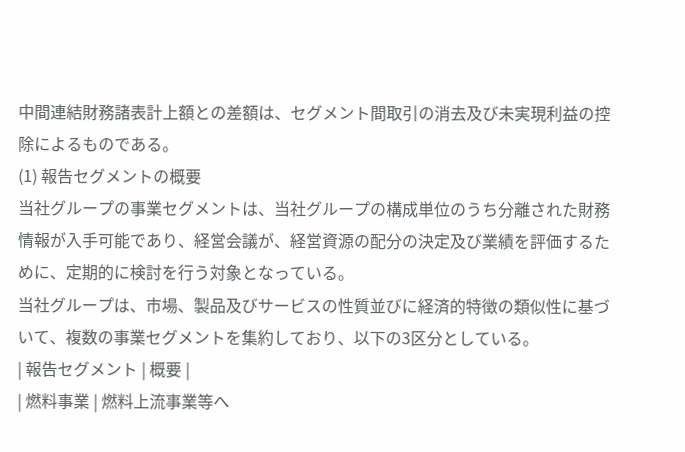中間連結財務諸表計上額との差額は、セグメント間取引の消去及び未実現利益の控除によるものである。
(1) 報告セグメントの概要
当社グループの事業セグメントは、当社グループの構成単位のうち分離された財務情報が入手可能であり、経営会議が、経営資源の配分の決定及び業績を評価するために、定期的に検討を行う対象となっている。
当社グループは、市場、製品及びサービスの性質並びに経済的特徴の類似性に基づいて、複数の事業セグメントを集約しており、以下の3区分としている。
| 報告セグメント | 概要 |
| 燃料事業 | 燃料上流事業等へ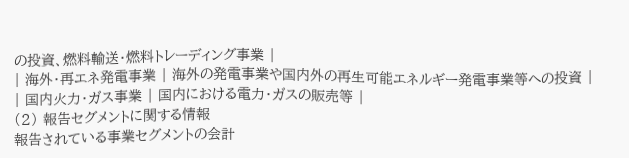の投資、燃料輸送・燃料トレーディング事業 |
| 海外・再エネ発電事業 | 海外の発電事業や国内外の再生可能エネルギー発電事業等への投資 |
| 国内火力・ガス事業 | 国内における電力・ガスの販売等 |
(2) 報告セグメントに関する情報
報告されている事業セグメントの会計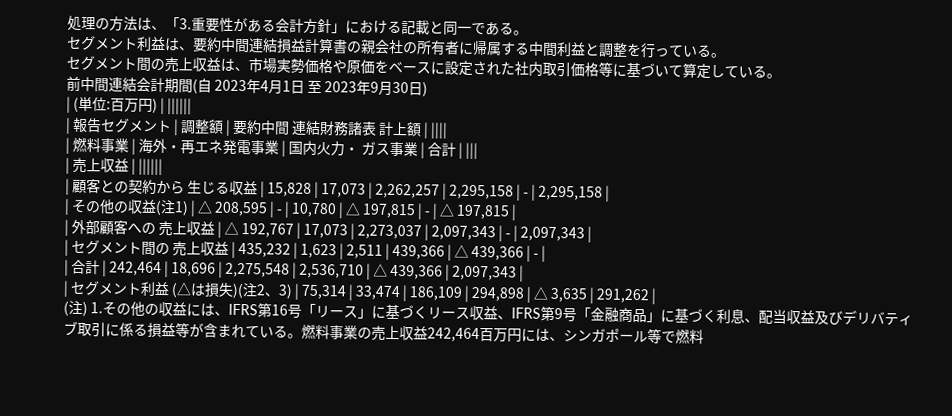処理の方法は、「3.重要性がある会計方針」における記載と同一である。
セグメント利益は、要約中間連結損益計算書の親会社の所有者に帰属する中間利益と調整を行っている。
セグメント間の売上収益は、市場実勢価格や原価をベースに設定された社内取引価格等に基づいて算定している。
前中間連結会計期間(自 2023年4月1日 至 2023年9月30日)
| (単位:百万円) | ||||||
| 報告セグメント | 調整額 | 要約中間 連結財務諸表 計上額 | ||||
| 燃料事業 | 海外・再エネ発電事業 | 国内火力・ ガス事業 | 合計 | |||
| 売上収益 | ||||||
| 顧客との契約から 生じる収益 | 15,828 | 17,073 | 2,262,257 | 2,295,158 | - | 2,295,158 |
| その他の収益(注1) | △ 208,595 | - | 10,780 | △ 197,815 | - | △ 197,815 |
| 外部顧客への 売上収益 | △ 192,767 | 17,073 | 2,273,037 | 2,097,343 | - | 2,097,343 |
| セグメント間の 売上収益 | 435,232 | 1,623 | 2,511 | 439,366 | △ 439,366 | - |
| 合計 | 242,464 | 18,696 | 2,275,548 | 2,536,710 | △ 439,366 | 2,097,343 |
| セグメント利益 (△は損失)(注2、3) | 75,314 | 33,474 | 186,109 | 294,898 | △ 3,635 | 291,262 |
(注) 1.その他の収益には、IFRS第16号「リース」に基づくリース収益、IFRS第9号「金融商品」に基づく利息、配当収益及びデリバティブ取引に係る損益等が含まれている。燃料事業の売上収益242,464百万円には、シンガポール等で燃料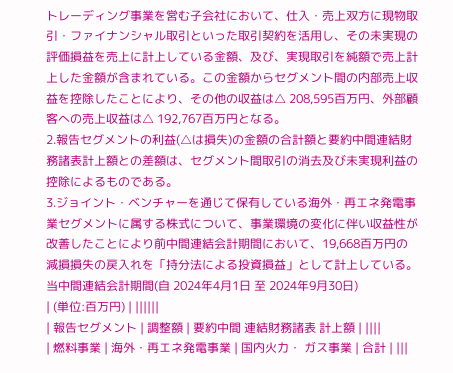トレーディング事業を営む子会社において、仕入・売上双方に現物取引・ファイナンシャル取引といった取引契約を活用し、その未実現の評価損益を売上に計上している金額、及び、実現取引を純額で売上計上した金額が含まれている。この金額からセグメント間の内部売上収益を控除したことにより、その他の収益は△ 208,595百万円、外部顧客への売上収益は△ 192,767百万円となる。
2.報告セグメントの利益(△は損失)の金額の合計額と要約中間連結財務諸表計上額との差額は、セグメント間取引の消去及び未実現利益の控除によるものである。
3.ジョイント・ベンチャーを通じて保有している海外・再エネ発電事業セグメントに属する株式について、事業環境の変化に伴い収益性が改善したことにより前中間連結会計期間において、19,668百万円の減損損失の戻入れを「持分法による投資損益」として計上している。
当中間連結会計期間(自 2024年4月1日 至 2024年9月30日)
| (単位:百万円) | ||||||
| 報告セグメント | 調整額 | 要約中間 連結財務諸表 計上額 | ||||
| 燃料事業 | 海外・再エネ発電事業 | 国内火力・ ガス事業 | 合計 | |||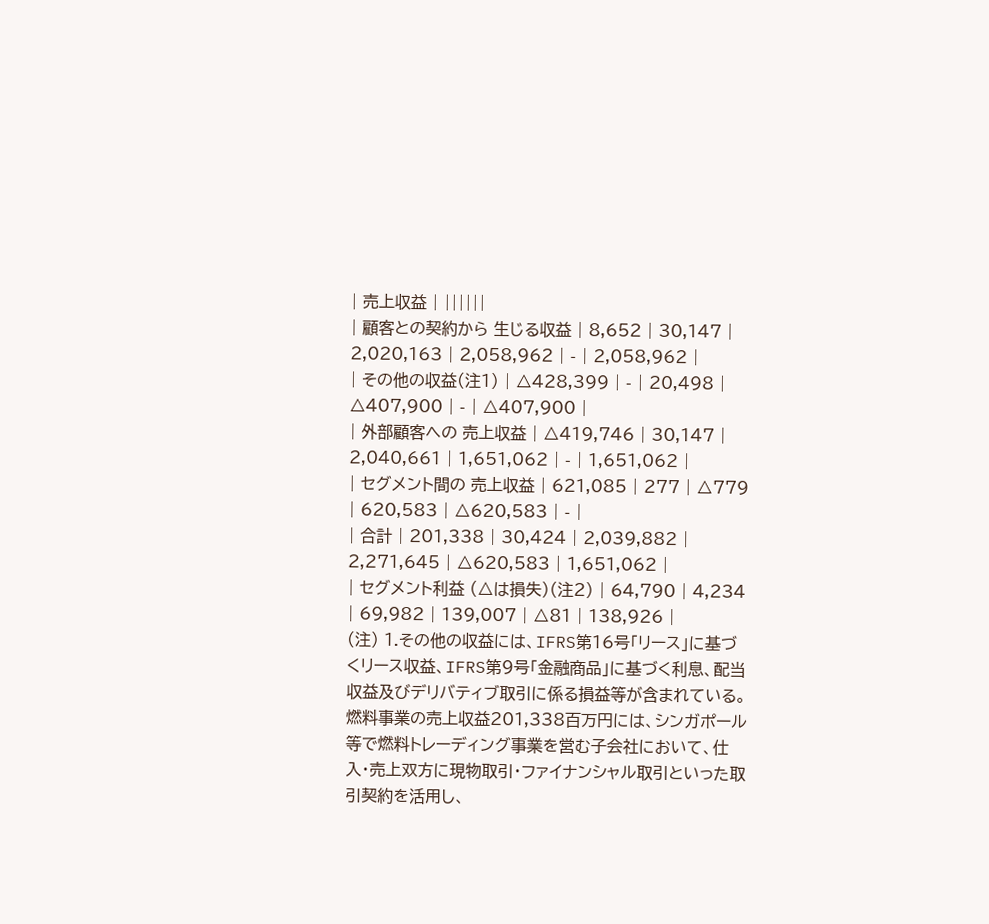| 売上収益 | ||||||
| 顧客との契約から 生じる収益 | 8,652 | 30,147 | 2,020,163 | 2,058,962 | - | 2,058,962 |
| その他の収益(注1) | △428,399 | - | 20,498 | △407,900 | - | △407,900 |
| 外部顧客への 売上収益 | △419,746 | 30,147 | 2,040,661 | 1,651,062 | - | 1,651,062 |
| セグメント間の 売上収益 | 621,085 | 277 | △779 | 620,583 | △620,583 | - |
| 合計 | 201,338 | 30,424 | 2,039,882 | 2,271,645 | △620,583 | 1,651,062 |
| セグメント利益 (△は損失)(注2) | 64,790 | 4,234 | 69,982 | 139,007 | △81 | 138,926 |
(注) 1.その他の収益には、IFRS第16号「リース」に基づくリース収益、IFRS第9号「金融商品」に基づく利息、配当収益及びデリバティブ取引に係る損益等が含まれている。燃料事業の売上収益201,338百万円には、シンガポール等で燃料トレーディング事業を営む子会社において、仕入・売上双方に現物取引・ファイナンシャル取引といった取引契約を活用し、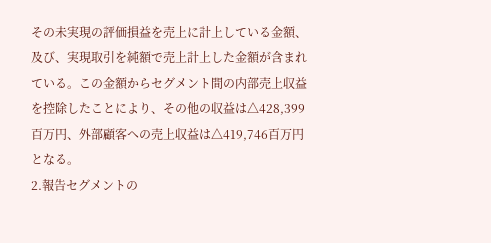その未実現の評価損益を売上に計上している金額、及び、実現取引を純額で売上計上した金額が含まれている。この金額からセグメント間の内部売上収益を控除したことにより、その他の収益は△428,399百万円、外部顧客への売上収益は△419,746百万円となる。
2.報告セグメントの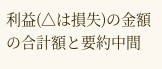利益(△は損失)の金額の合計額と要約中間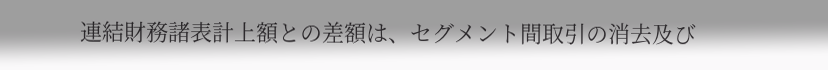連結財務諸表計上額との差額は、セグメント間取引の消去及び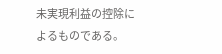未実現利益の控除によるものである。